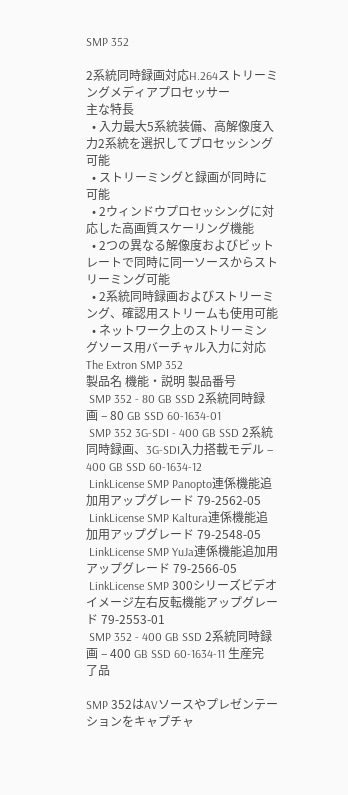SMP 352

2系統同時録画対応H.264ストリーミングメディアプロセッサー
主な特長
  • 入力最大5系統装備、高解像度入力2系統を選択してプロセッシング可能
  • ストリーミングと録画が同時に可能
  • 2ウィンドウプロセッシングに対応した高画質スケーリング機能
  • 2つの異なる解像度およびビットレートで同時に同一ソースからストリーミング可能
  • 2系統同時録画およびストリーミング、確認用ストリームも使用可能
  • ネットワーク上のストリーミングソース用バーチャル入力に対応
The Extron SMP 352
製品名 機能・説明 製品番号
 SMP 352 - 80 GB SSD 2系統同時録画 – 80 GB SSD 60-1634-01
 SMP 352 3G-SDI - 400 GB SSD 2系統同時録画、3G-SDI入力搭載モデル – 400 GB SSD 60-1634-12
 LinkLicense SMP Panopto連係機能追加用アップグレード 79-2562-05
 LinkLicense SMP Kaltura連係機能追加用アップグレード 79-2548-05
 LinkLicense SMP YuJa連係機能追加用アップグレード 79-2566-05
 LinkLicense SMP 300シリーズビデオイメージ左右反転機能アップグレード 79-2553-01
 SMP 352 - 400 GB SSD 2系統同時録画 – 400 GB SSD 60-1634-11 生産完了品

SMP 352はAVソースやプレゼンテーションをキャプチャ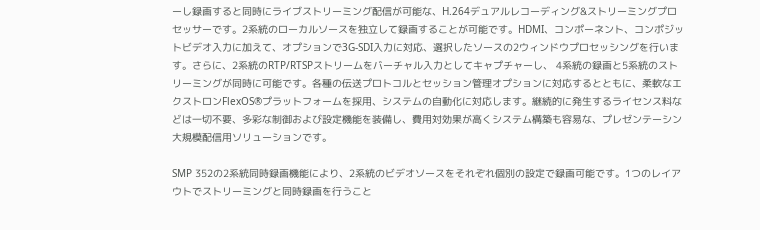ーし録画すると同時にライブストリーミング配信が可能な、H.264デュアルレコーディング&ストリーミングプロセッサーです。2系統のローカルソースを独立して録画することが可能です。HDMI、コンポーネント、コンポジットビデオ入力に加えて、オプションで3G‑SDI入力に対応、選択したソースの2ウィンドウプロセッシングを行います。さらに、2系統のRTP/RTSPストリームをバーチャル入力としてキャプチャーし、 4系統の録画と5系統のストリーミングが同時に可能です。各種の伝送プロトコルとセッション管理オプションに対応するとともに、柔軟なエクストロンFlexOS®プラットフォームを採用、システムの自動化に対応します。継続的に発生するライセンス料などは一切不要、多彩な制御および設定機能を装備し、費用対効果が高くシステム構築も容易な、プレゼンテーシン大規模配信用ソリューションです。

SMP 352の2系統同時録画機能により、2系統のビデオソースをそれぞれ個別の設定で録画可能です。1つのレイアウトでストリーミングと同時録画を行うこと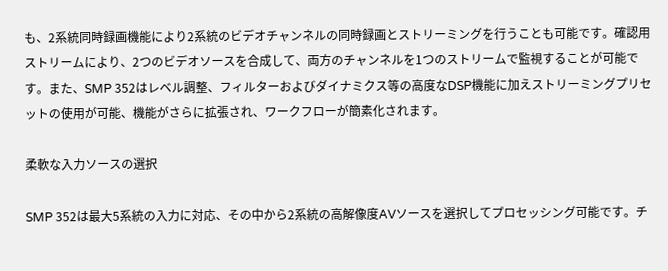も、2系統同時録画機能により2系統のビデオチャンネルの同時録画とストリーミングを行うことも可能です。確認用ストリームにより、2つのビデオソースを合成して、両方のチャンネルを1つのストリームで監視することが可能です。また、SMP 352はレベル調整、フィルターおよびダイナミクス等の高度なDSP機能に加えストリーミングプリセットの使用が可能、機能がさらに拡張され、ワークフローが簡素化されます。

柔軟な入力ソースの選択

SMP 352は最大5系統の入力に対応、その中から2系統の高解像度AVソースを選択してプロセッシング可能です。チ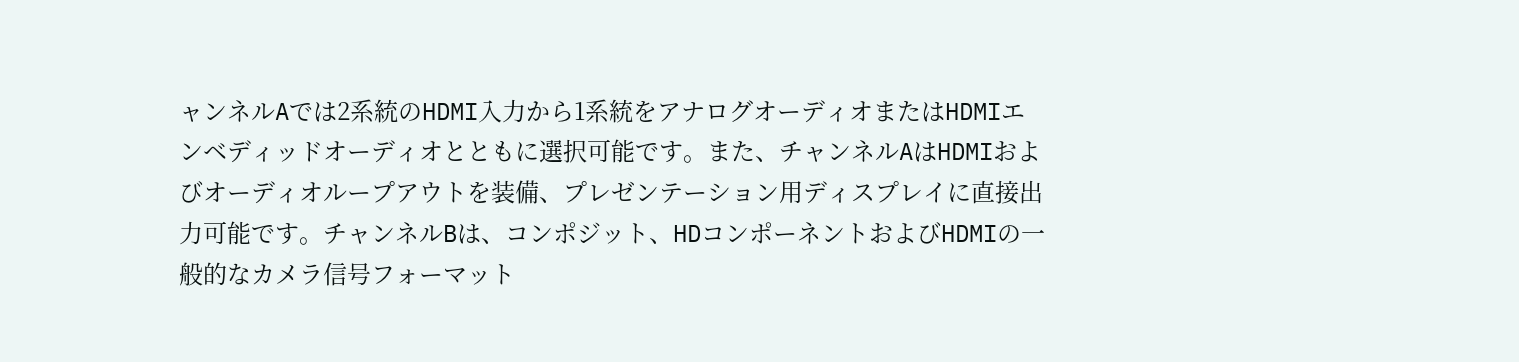ャンネルAでは2系統のHDMI入力から1系統をアナログオーディオまたはHDMIエンベディッドオーディオとともに選択可能です。また、チャンネルAはHDMIおよびオーディオループアウトを装備、プレゼンテーション用ディスプレイに直接出力可能です。チャンネルBは、コンポジット、HDコンポーネントおよびHDMIの一般的なカメラ信号フォーマット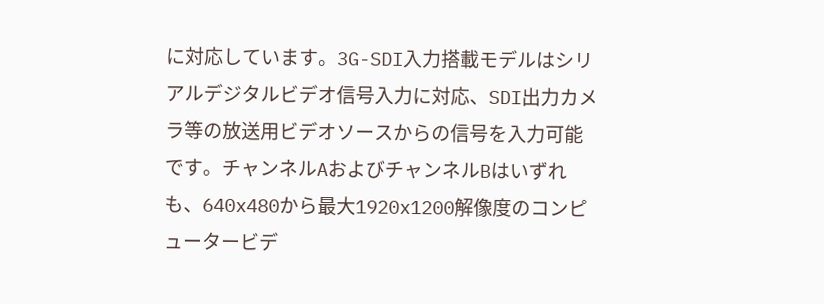に対応しています。3G-SDI入力搭載モデルはシリアルデジタルビデオ信号入力に対応、SDI出力カメラ等の放送用ビデオソースからの信号を入力可能です。チャンネルAおよびチャンネルBはいずれも、640x480から最大1920x1200解像度のコンピュータービデ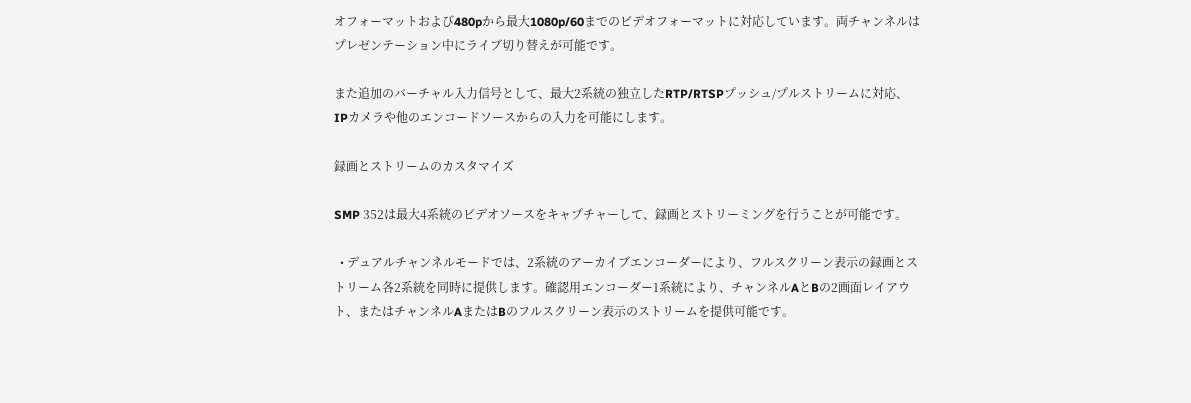オフォーマットおよび480pから最大1080p/60までのビデオフォーマットに対応しています。両チャンネルはプレゼンテーション中にライブ切り替えが可能です。

また追加のバーチャル入力信号として、最大2系統の独立したRTP/RTSPプッシュ/プルストリームに対応、IPカメラや他のエンコードソースからの入力を可能にします。

録画とストリームのカスタマイズ

SMP 352は最大4系統のビデオソースをキャプチャーして、録画とストリーミングを行うことが可能です。

  • デュアルチャンネルモードでは、2系統のアーカイブエンコーダーにより、フルスクリーン表示の録画とストリーム各2系統を同時に提供します。確認用エンコーダー1系統により、チャンネルAとBの2画面レイアウト、またはチャンネルAまたはBのフルスクリーン表示のストリームを提供可能です。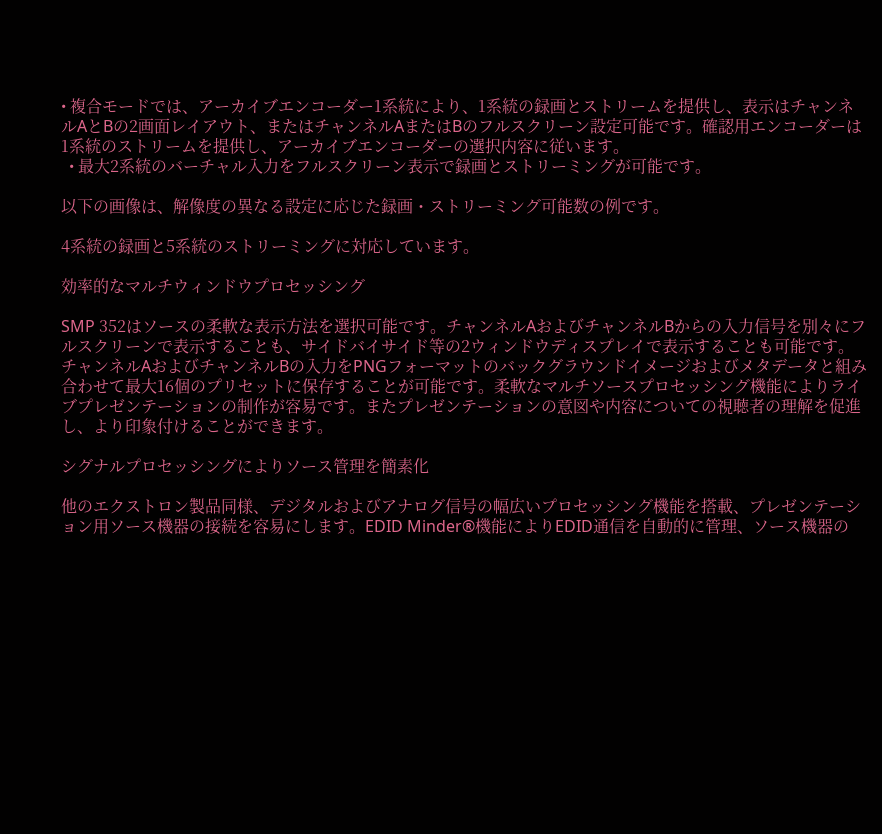• 複合モードでは、アーカイブエンコーダー1系統により、1系統の録画とストリームを提供し、表示はチャンネルAとBの2画面レイアウト、またはチャンネルAまたはBのフルスクリーン設定可能です。確認用エンコーダーは1系統のストリームを提供し、アーカイブエンコーダーの選択内容に従います。
  • 最大2系統のバーチャル入力をフルスクリーン表示で録画とストリーミングが可能です。

以下の画像は、解像度の異なる設定に応じた録画・ストリーミング可能数の例です。

4系統の録画と5系統のストリーミングに対応しています。

効率的なマルチウィンドウプロセッシング

SMP 352はソースの柔軟な表示方法を選択可能です。チャンネルAおよびチャンネルBからの入力信号を別々にフルスクリーンで表示することも、サイドバイサイド等の2ウィンドウディスプレイで表示することも可能です。チャンネルAおよびチャンネルBの入力をPNGフォーマットのバックグラウンドイメージおよびメタデータと組み合わせて最大16個のプリセットに保存することが可能です。柔軟なマルチソースプロセッシング機能によりライブプレゼンテーションの制作が容易です。またプレゼンテーションの意図や内容についての視聴者の理解を促進し、より印象付けることができます。

シグナルプロセッシングによりソース管理を簡素化

他のエクストロン製品同様、デジタルおよびアナログ信号の幅広いプロセッシング機能を搭載、プレゼンテーション用ソース機器の接続を容易にします。EDID Minder®機能によりEDID通信を自動的に管理、ソース機器の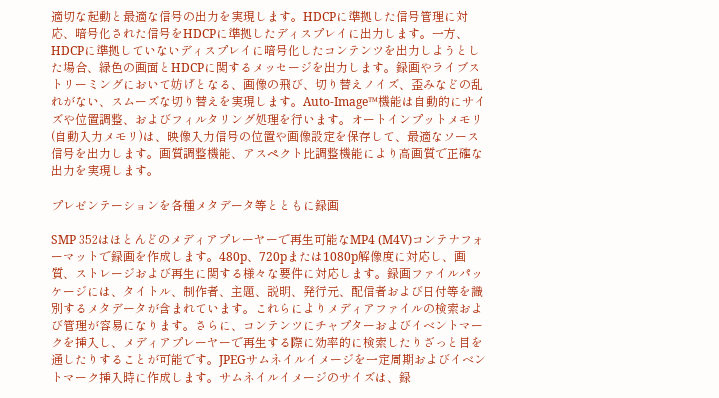適切な起動と最適な信号の出力を実現します。HDCPに準拠した信号管理に対応、暗号化された信号をHDCPに準拠したディスプレイに出力します。一方、HDCPに準拠していないディスプレイに暗号化したコンテンツを出力しようとした場合、緑色の画面とHDCPに関するメッセージを出力します。録画やライブストリーミングにおいて妨げとなる、画像の飛び、切り替えノイズ、歪みなどの乱れがない、スムーズな切り替えを実現します。Auto-Image™機能は自動的にサイズや位置調整、およびフィルタリング処理を行います。オートインプットメモリ(自動入力メモリ)は、映像入力信号の位置や画像設定を保存して、最適なソース信号を出力します。画質調整機能、アスペクト比調整機能により高画質で正確な出力を実現します。

プレゼンテーションを各種メタデータ等とともに録画

SMP 352はほとんどのメディアプレーヤーで再生可能なMP4 (M4V)コンテナフォーマットで録画を作成します。480p、720pまたは1080p解像度に対応し、画質、ストレージおよび再生に関する様々な要件に対応します。録画ファイルパッケージには、タイトル、制作者、主題、説明、発行元、配信者および日付等を識別するメタデータが含まれています。これらによりメディアファイルの検索および管理が容易になります。さらに、コンテンツにチャプターおよびイベントマークを挿入し、メディアプレーヤーで再生する際に効率的に検索したりざっと目を通したりすることが可能です。JPEGサムネイルイメージを一定周期およびイベントマーク挿入時に作成します。サムネイルイメージのサイズは、録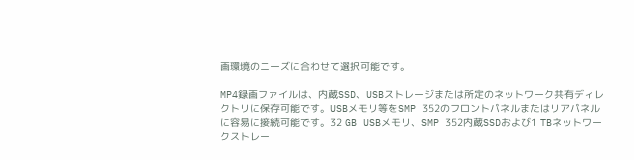画環境のニーズに合わせて選択可能です。

MP4録画ファイルは、内蔵SSD、USBストレージまたは所定のネットワーク共有ディレクトリに保存可能です。USBメモリ等をSMP 352のフロントパネルまたはリアパネルに容易に接続可能です。32 GB USBメモリ、SMP 352内蔵SSDおよび1 TBネットワークストレー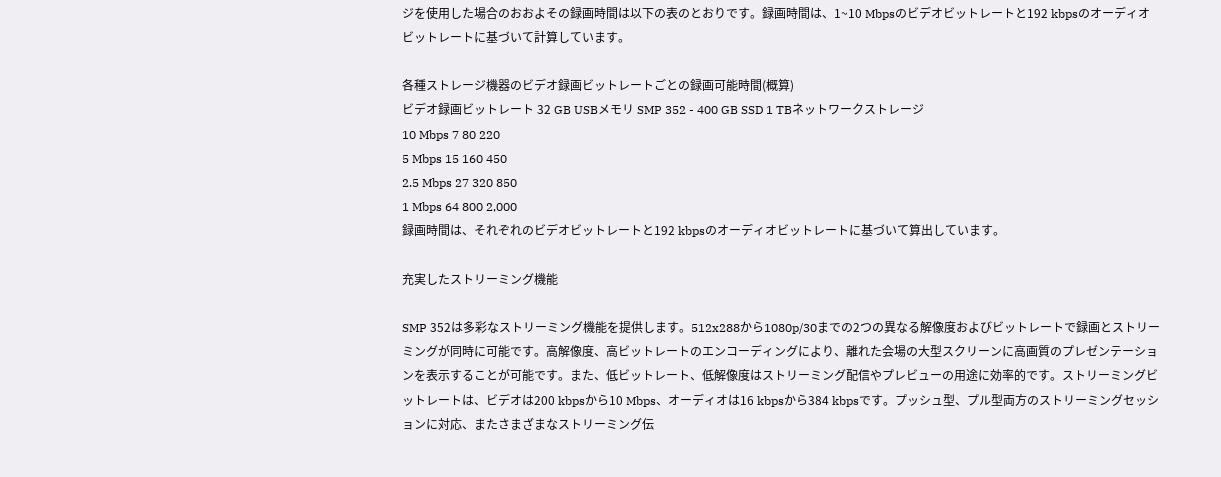ジを使用した場合のおおよその録画時間は以下の表のとおりです。録画時間は、1~10 Mbpsのビデオビットレートと192 kbpsのオーディオビットレートに基づいて計算しています。

各種ストレージ機器のビデオ録画ビットレートごとの録画可能時間(概算)
ビデオ録画ビットレート 32 GB USBメモリ SMP 352 - 400 GB SSD 1 TBネットワークストレージ
10 Mbps 7 80 220
5 Mbps 15 160 450
2.5 Mbps 27 320 850
1 Mbps 64 800 2,000
録画時間は、それぞれのビデオビットレートと192 kbpsのオーディオビットレートに基づいて算出しています。

充実したストリーミング機能

SMP 352は多彩なストリーミング機能を提供します。512x288から1080p/30までの2つの異なる解像度およびビットレートで録画とストリーミングが同時に可能です。高解像度、高ビットレートのエンコーディングにより、離れた会場の大型スクリーンに高画質のプレゼンテーションを表示することが可能です。また、低ビットレート、低解像度はストリーミング配信やプレビューの用途に効率的です。ストリーミングビットレートは、ビデオは200 kbpsから10 Mbps、オーディオは16 kbpsから384 kbpsです。プッシュ型、プル型両方のストリーミングセッションに対応、またさまざまなストリーミング伝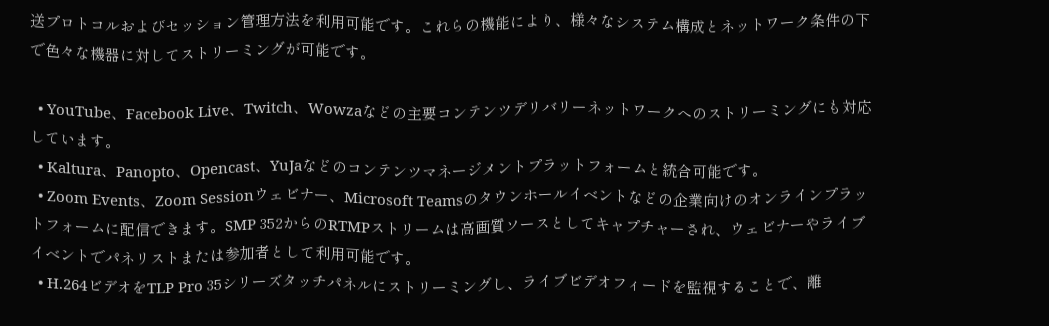送プロトコルおよびセッション管理方法を利用可能です。これらの機能により、様々なシステム構成とネットワーク条件の下で色々な機器に対してストリーミングが可能です。

  • YouTube、Facebook Live、Twitch、Wowzaなどの主要コンテンツデリバリーネットワークへのストリーミングにも対応しています。
  • Kaltura、Panopto、Opencast、YuJaなどのコンテンツマネージメントプラットフォームと統合可能です。
  • Zoom Events、Zoom Sessionウェビナー、Microsoft Teamsのタウンホールイベントなどの企業向けのオンラインプラットフォームに配信できます。SMP 352からのRTMPストリームは高画質ソースとしてキャプチャーされ、ウェビナーやライブイベントでパネリストまたは参加者として利用可能です。
  • H.264ビデオをTLP Pro 35シリーズタッチパネルにストリーミングし、ライブビデオフィードを監視することで、離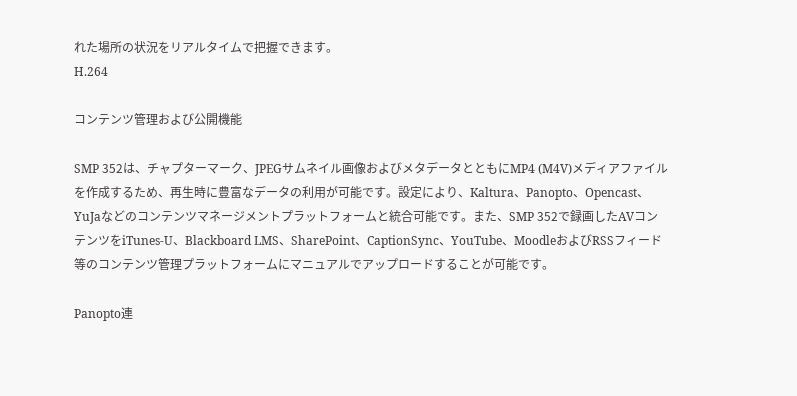れた場所の状況をリアルタイムで把握できます。
H.264

コンテンツ管理および公開機能

SMP 352は、チャプターマーク、JPEGサムネイル画像およびメタデータとともにMP4 (M4V)メディアファイルを作成するため、再生時に豊富なデータの利用が可能です。設定により、Kaltura、Panopto、Opencast、YuJaなどのコンテンツマネージメントプラットフォームと統合可能です。また、SMP 352で録画したAVコンテンツをiTunes-U、Blackboard LMS、SharePoint、CaptionSync、YouTube、MoodleおよびRSSフィード等のコンテンツ管理プラットフォームにマニュアルでアップロードすることが可能です。

Panopto連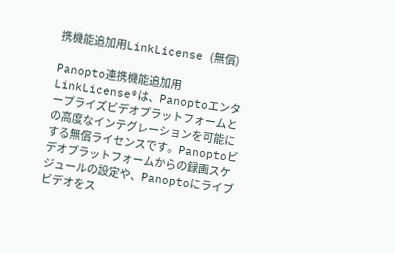携機能追加用LinkLicense (無償)

Panopto連携機能追加用LinkLicense®は、Panoptoエンタープライズビデオプラットフォームとの高度なインテグレーションを可能にする無償ライセンスです。Panoptoビデオプラットフォームからの録画スケジュールの設定や、Panoptoにライブビデオをス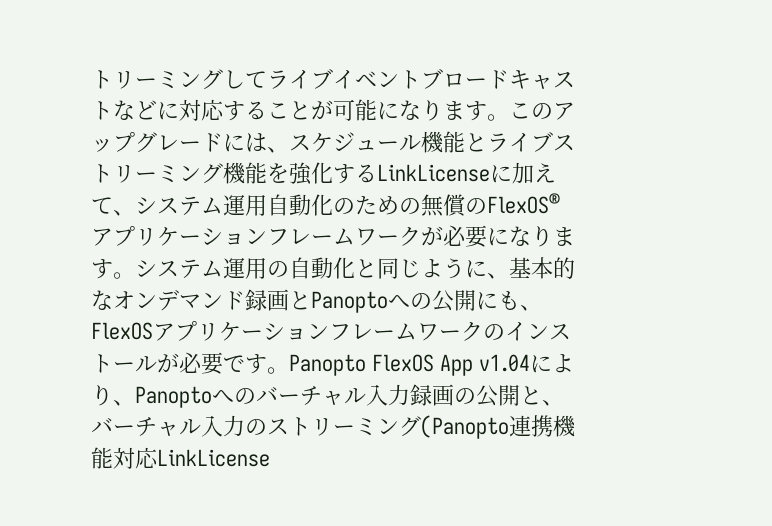トリーミングしてライブイベントブロードキャストなどに対応することが可能になります。このアップグレードには、スケジュール機能とライブストリーミング機能を強化するLinkLicenseに加えて、システム運用自動化のための無償のFlexOS®アプリケーションフレームワークが必要になります。システム運用の自動化と同じように、基本的なオンデマンド録画とPanoptoへの公開にも、FlexOSアプリケーションフレームワークのインストールが必要です。Panopto FlexOS App v1.04により、Panoptoへのバーチャル入力録画の公開と、バーチャル入力のストリーミング(Panopto連携機能対応LinkLicense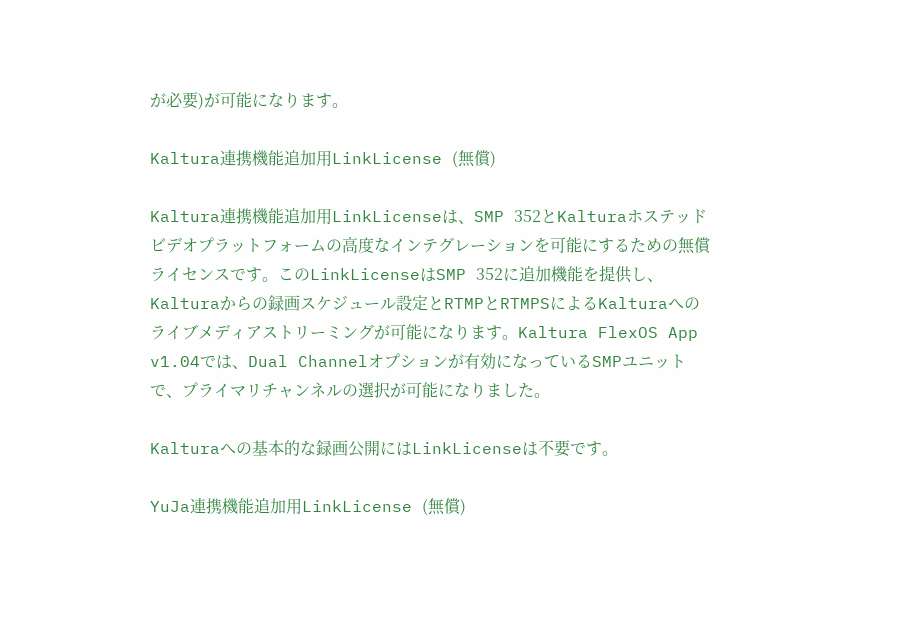が必要)が可能になります。

Kaltura連携機能追加用LinkLicense (無償)

Kaltura連携機能追加用LinkLicenseは、SMP 352とKalturaホステッドビデオプラットフォームの高度なインテグレーションを可能にするための無償ライセンスです。このLinkLicenseはSMP 352に追加機能を提供し、Kalturaからの録画スケジュール設定とRTMPとRTMPSによるKalturaへのライブメディアストリーミングが可能になります。Kaltura FlexOS App v1.04では、Dual Channelオプションが有効になっているSMPユニットで、プライマリチャンネルの選択が可能になりました。

Kalturaへの基本的な録画公開にはLinkLicenseは不要です。

YuJa連携機能追加用LinkLicense (無償)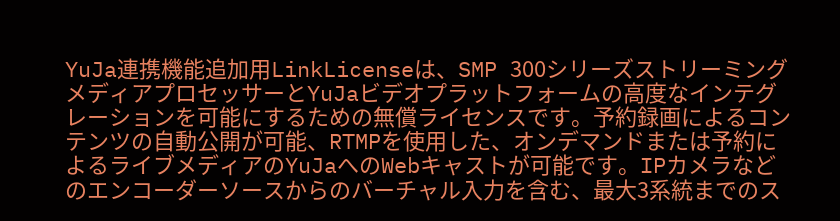YuJa連携機能追加用LinkLicenseは、SMP 300シリーズストリーミングメディアプロセッサーとYuJaビデオプラットフォームの高度なインテグレーションを可能にするための無償ライセンスです。予約録画によるコンテンツの自動公開が可能、RTMPを使用した、オンデマンドまたは予約によるライブメディアのYuJaへのWebキャストが可能です。IPカメラなどのエンコーダーソースからのバーチャル入力を含む、最大3系統までのス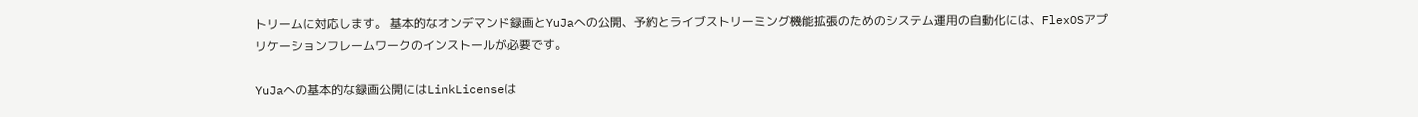トリームに対応します。 基本的なオンデマンド録画とYuJaへの公開、予約とライブストリーミング機能拡張のためのシステム運用の自動化には、FlexOSアプリケーションフレームワークのインストールが必要です。

YuJaへの基本的な録画公開にはLinkLicenseは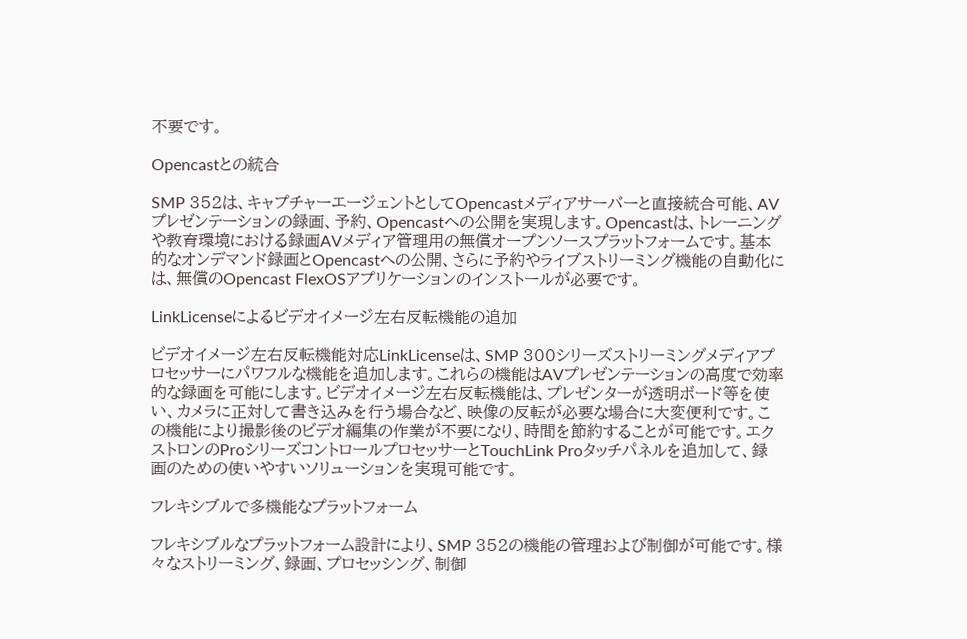不要です。

Opencastとの統合

SMP 352は、キャプチャーエージェントとしてOpencastメディアサーバーと直接統合可能、AVプレゼンテーションの録画、予約、Opencastへの公開を実現します。Opencastは、トレーニングや教育環境における録画AVメディア管理用の無償オープンソースプラットフォームです。基本的なオンデマンド録画とOpencastへの公開、さらに予約やライブストリーミング機能の自動化には、無償のOpencast FlexOSアプリケーションのインストールが必要です。

LinkLicenseによるビデオイメージ左右反転機能の追加

ビデオイメージ左右反転機能対応LinkLicenseは、SMP 300シリーズストリーミングメディアプロセッサーにパワフルな機能を追加します。これらの機能はAVプレゼンテーションの高度で効率的な録画を可能にします。ビデオイメージ左右反転機能は、プレゼンターが透明ボード等を使い、カメラに正対して書き込みを行う場合など、映像の反転が必要な場合に大変便利です。この機能により撮影後のビデオ編集の作業が不要になり、時間を節約することが可能です。エクストロンのProシリーズコントロールプロセッサーとTouchLink Proタッチパネルを追加して、録画のための使いやすいソリューションを実現可能です。

フレキシブルで多機能なプラットフォーム

フレキシブルなプラットフォーム設計により、SMP 352の機能の管理および制御が可能です。様々なストリーミング、録画、プロセッシング、制御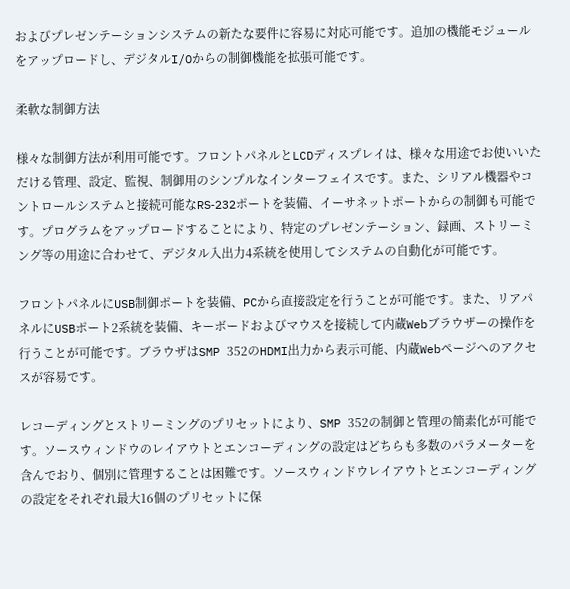およびプレゼンテーションシステムの新たな要件に容易に対応可能です。追加の機能モジュールをアップロードし、デジタルI/Oからの制御機能を拡張可能です。

柔軟な制御方法

様々な制御方法が利用可能です。フロントパネルとLCDディスプレイは、様々な用途でお使いいただける管理、設定、監視、制御用のシンプルなインターフェイスです。また、シリアル機器やコントロールシステムと接続可能なRS‑232ポートを装備、イーサネットポートからの制御も可能です。プログラムをアップロードすることにより、特定のプレゼンテーション、録画、ストリーミング等の用途に合わせて、デジタル入出力4系統を使用してシステムの自動化が可能です。

フロントパネルにUSB制御ポートを装備、PCから直接設定を行うことが可能です。また、リアパネルにUSBポート2系統を装備、キーボードおよびマウスを接続して内蔵Webブラウザーの操作を行うことが可能です。ブラウザはSMP 352のHDMI出力から表示可能、内蔵Webページへのアクセスが容易です。

レコーディングとストリーミングのプリセットにより、SMP 352の制御と管理の簡素化が可能です。ソースウィンドウのレイアウトとエンコーディングの設定はどちらも多数のパラメーターを含んでおり、個別に管理することは困難です。ソースウィンドウレイアウトとエンコーディングの設定をそれぞれ最大16個のプリセットに保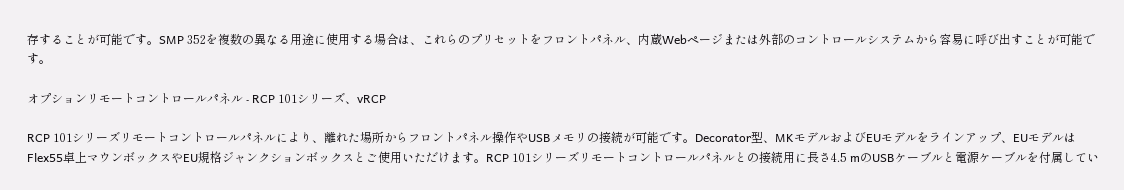存することが可能です。SMP 352を複数の異なる用途に使用する場合は、これらのプリセットをフロントパネル、内蔵Webページまたは外部のコントロールシステムから容易に呼び出すことが可能です。

オプションリモートコントロールパネル - RCP 101シリーズ、vRCP

RCP 101シリーズリモートコントロールパネルにより、離れた場所からフロントパネル操作やUSBメモリの接続が可能です。Decorator型、MKモデルおよびEUモデルをラインアップ、EUモデルはFlex55卓上マウンボックスやEU規格ジャンクションボックスとご使用いただけます。RCP 101シリーズリモートコントロールパネルとの接続用に長さ4.5 mのUSBケーブルと電源ケーブルを付属してい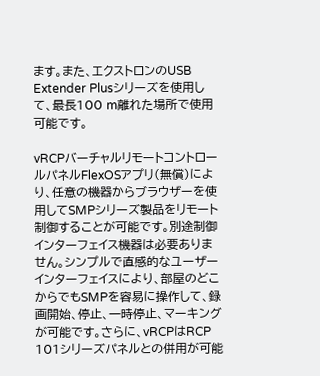ます。また、エクストロンのUSB Extender Plusシリーズを使用して、最長100 m離れた場所で使用可能です。

vRCPバーチャルリモートコントロールパネルFlexOSアプリ(無償)により、任意の機器からブラウザーを使用してSMPシリーズ製品をリモート制御することが可能です。別途制御インターフェイス機器は必要ありません。シンプルで直感的なユーザーインターフェイスにより、部屋のどこからでもSMPを容易に操作して、録画開始、停止、一時停止、マーキングが可能です。さらに、vRCPはRCP 101シリーズパネルとの併用が可能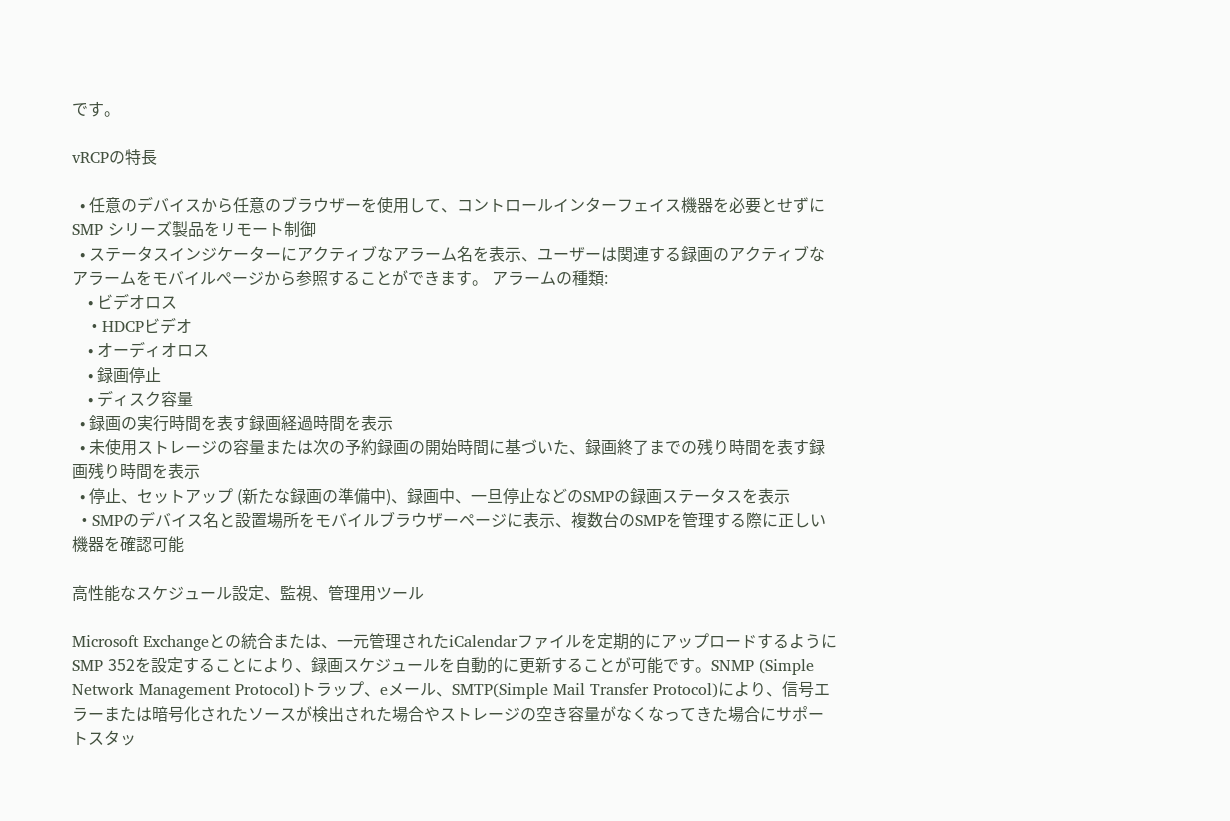です。

vRCPの特長

  • 任意のデバイスから任意のブラウザーを使用して、コントロールインターフェイス機器を必要とせずにSMP シリーズ製品をリモート制御
  • ステータスインジケーターにアクティブなアラーム名を表示、ユーザーは関連する録画のアクティブなアラームをモバイルぺージから参照することができます。 アラームの種類:
    • ビデオロス
    • HDCPビデオ
    • オーディオロス
    • 録画停止
    • ディスク容量
  • 録画の実行時間を表す録画経過時間を表示
  • 未使用ストレージの容量または次の予約録画の開始時間に基づいた、録画終了までの残り時間を表す録画残り時間を表示
  • 停止、セットアップ (新たな録画の準備中)、録画中、一旦停止などのSMPの録画ステータスを表示
  • SMPのデバイス名と設置場所をモバイルブラウザーページに表示、複数台のSMPを管理する際に正しい機器を確認可能

高性能なスケジュール設定、監視、管理用ツール

Microsoft Exchangeとの統合または、一元管理されたiCalendarファイルを定期的にアップロードするようにSMP 352を設定することにより、録画スケジュールを自動的に更新することが可能です。SNMP (Simple Network Management Protocol)トラップ、eメール、SMTP(Simple Mail Transfer Protocol)により、信号エラーまたは暗号化されたソースが検出された場合やストレージの空き容量がなくなってきた場合にサポートスタッ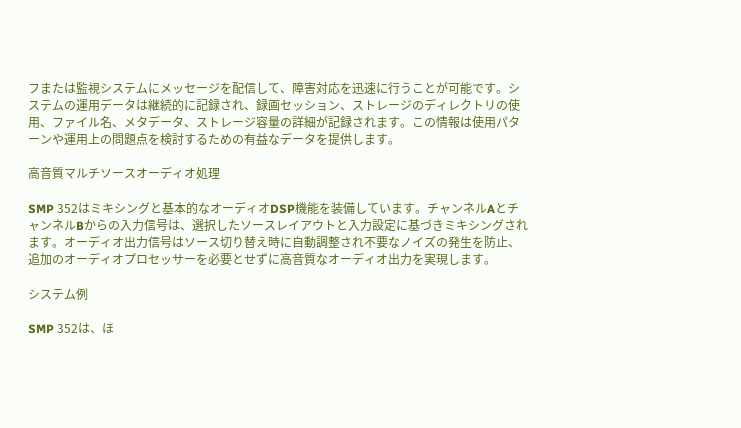フまたは監視システムにメッセージを配信して、障害対応を迅速に行うことが可能です。システムの運用データは継続的に記録され、録画セッション、ストレージのディレクトリの使用、ファイル名、メタデータ、ストレージ容量の詳細が記録されます。この情報は使用パターンや運用上の問題点を検討するための有益なデータを提供します。

高音質マルチソースオーディオ処理

SMP 352はミキシングと基本的なオーディオDSP機能を装備しています。チャンネルAとチャンネルBからの入力信号は、選択したソースレイアウトと入力設定に基づきミキシングされます。オーディオ出力信号はソース切り替え時に自動調整され不要なノイズの発生を防止、追加のオーディオプロセッサーを必要とせずに高音質なオーディオ出力を実現します。

システム例

SMP 352は、ほ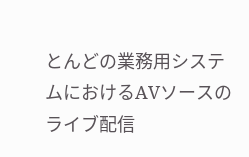とんどの業務用システムにおけるAVソースのライブ配信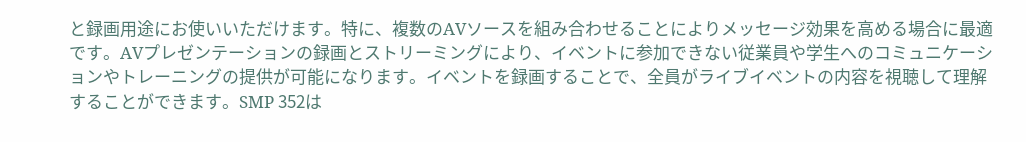と録画用途にお使いいただけます。特に、複数のAVソースを組み合わせることによりメッセージ効果を高める場合に最適です。AVプレゼンテーションの録画とストリーミングにより、イベントに参加できない従業員や学生へのコミュニケーションやトレーニングの提供が可能になります。イベントを録画することで、全員がライブイベントの内容を視聴して理解することができます。SMP 352は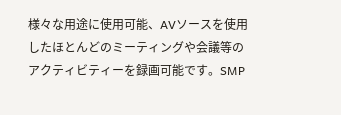様々な用途に使用可能、AVソースを使用したほとんどのミーティングや会議等のアクティビティーを録画可能です。SMP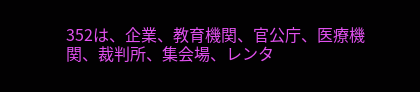352は、企業、教育機関、官公庁、医療機関、裁判所、集会場、レンタ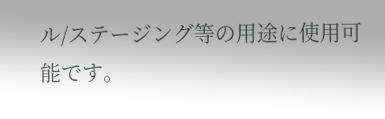ル/ステージング等の用途に使用可能です。